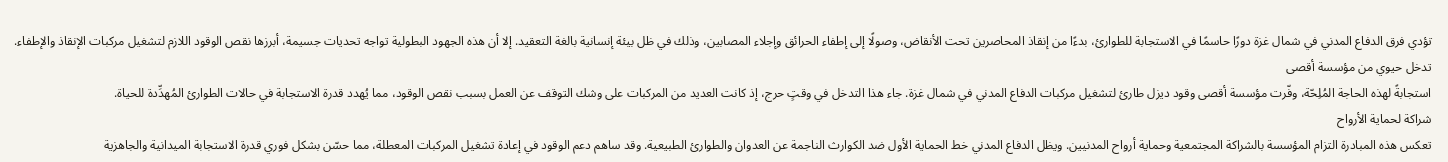تؤدي فرق الدفاع المدني في شمال غزة دورًا حاسمًا في الاستجابة للطوارئ، بدءًا من إنقاذ المحاصرين تحت الأنقاض، وصولًا إلى إطفاء الحرائق وإجلاء المصابين، وذلك في ظل بيئة إنسانية بالغة التعقيد. إلا أن هذه الجهود البطولية تواجه تحديات جسيمة، أبرزها نقص الوقود اللازم لتشغيل مركبات الإنقاذ والإطفاء.
تدخل حيوي من مؤسسة أقصى
استجابةً لهذه الحاجة المُلِحّة، وفّرت مؤسسة أقصى وقود ديزل طارئ لتشغيل مركبات الدفاع المدني في شمال غزة. جاء هذا التدخل في وقتٍ حرج، إذ كانت العديد من المركبات على وشك التوقف عن العمل بسبب نقص الوقود، مما يُهدد قدرة الاستجابة في حالات الطوارئ المُهدِّدة للحياة.
شراكة لحماية الأرواح
تعكس هذه المبادرة التزام المؤسسة بالشراكة المجتمعية وحماية أرواح المدنيين. ويظل الدفاع المدني خط الحماية الأول ضد الكوارث الناجمة عن العدوان والطوارئ الطبيعية. وقد ساهم دعم الوقود في إعادة تشغيل المركبات المعطلة، مما حسّن بشكل فوري قدرة الاستجابة الميدانية والجاهزية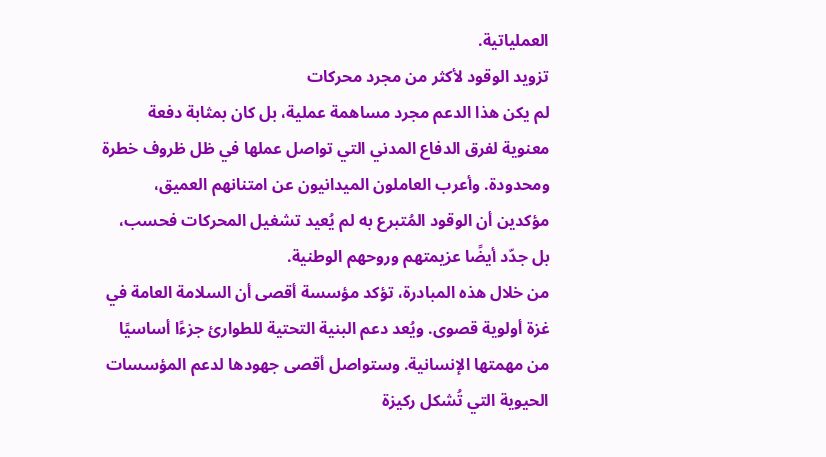العملياتية.
تزويد الوقود لأكثر من مجرد محركات
لم يكن هذا الدعم مجرد مساهمة عملية، بل كان بمثابة دفعة معنوية لفرق الدفاع المدني التي تواصل عملها في ظل ظروف خطرة ومحدودة. وأعرب العاملون الميدانيون عن امتنانهم العميق، مؤكدين أن الوقود المُتبرع به لم يُعيد تشغيل المحركات فحسب، بل جدّد أيضًا عزيمتهم وروحهم الوطنية.
من خلال هذه المبادرة، تؤكد مؤسسة أقصى أن السلامة العامة في غزة أولوية قصوى. ويُعد دعم البنية التحتية للطوارئ جزءًا أساسيًا من مهمتها الإنسانية. وستواصل أقصى جهودها لدعم المؤسسات الحيوية التي تُشكل ركيزة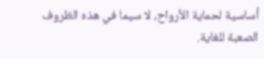أساسية لحماية الأرواح، لا سيما في هذه الظروف الصعبة للغاية.